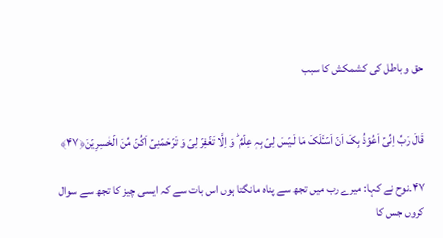حق و باطل کی کشمکش کا سبب


قَالَ رَبِّ اِنِّیۡۤ اَعُوۡذُ بِکَ اَنۡ اَسۡـَٔلَکَ مَا لَـیۡسَ لِیۡ بِہٖ عِلۡمٌ ؕ وَ اِلَّا تَغۡفِرۡ لِیۡ وَ تَرۡحَمۡنِیۡۤ اَکُنۡ مِّنَ الۡخٰسِرِیۡنَ﴿۴۷﴾

۴۷۔نوح نے کہا: میرے رب میں تجھ سے پناہ مانگتا ہوں اس بات سے کہ ایسی چیز کا تجھ سے سوال کروں جس کا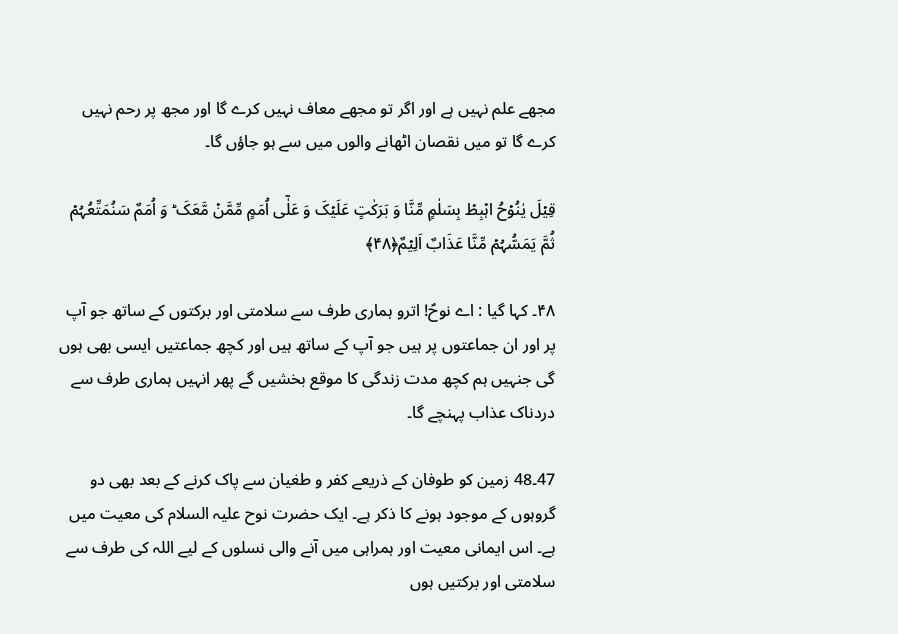مجھے علم نہیں ہے اور اگر تو مجھے معاف نہیں کرے گا اور مجھ پر رحم نہیں کرے گا تو میں نقصان اٹھانے والوں میں سے ہو جاؤں گا۔

قِیۡلَ یٰنُوۡحُ اہۡبِطۡ بِسَلٰمٍ مِّنَّا وَ بَرَکٰتٍ عَلَیۡکَ وَ عَلٰۤی اُمَمٍ مِّمَّنۡ مَّعَکَ ؕ وَ اُمَمٌ سَنُمَتِّعُہُمۡ ثُمَّ یَمَسُّہُمۡ مِّنَّا عَذَابٌ اَلِیۡمٌ﴿۴۸﴾

۴۸۔ کہا گیا : اے نوحؑ! اترو ہماری طرف سے سلامتی اور برکتوں کے ساتھ جو آپ پر اور ان جماعتوں پر ہیں جو آپ کے ساتھ ہیں اور کچھ جماعتیں ایسی بھی ہوں گی جنہیں ہم کچھ مدت زندگی کا موقع بخشیں گے پھر انہیں ہماری طرف سے دردناک عذاب پہنچے گا۔

47۔48 زمین کو طوفان کے ذریعے کفر و طغیان سے پاک کرنے کے بعد بھی دو گروہوں کے موجود ہونے کا ذکر ہے۔ ایک حضرت نوح علیہ السلام کی معیت میں ہے۔ اس ایمانی معیت اور ہمراہی میں آنے والی نسلوں کے لیے اللہ کی طرف سے سلامتی اور برکتیں ہوں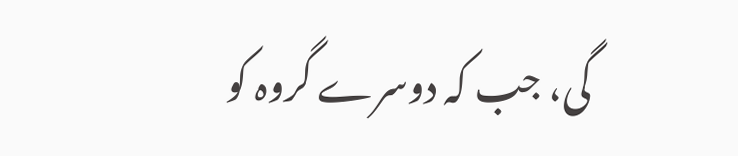گی، جب کہ دوسرے گروہ کو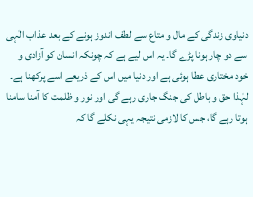دنیاوی زندگی کے مال و متاع سے لطف اندوز ہونے کے بعد عذاب الٰہی سے دو چار ہونا پڑے گا۔ یہ اس لیے ہے کہ چونکہ انسان کو آزادی و خود مختاری عطا ہوئی ہے اور دنیا میں اس کے ذریعے اسے پرکھنا ہے۔ لہٰذا حق و باطل کی جنگ جاری رہے گی اور نور و ظلمت کا آمنا سامنا ہوتا رہے گا، جس کا لازمی نتیجہ یہی نکلے گا کہ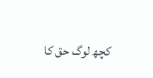کچھ لوگ حق کا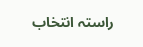راستہ انتخاب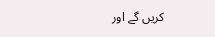کریں گے اور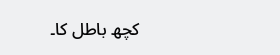کچھ باطل کا۔